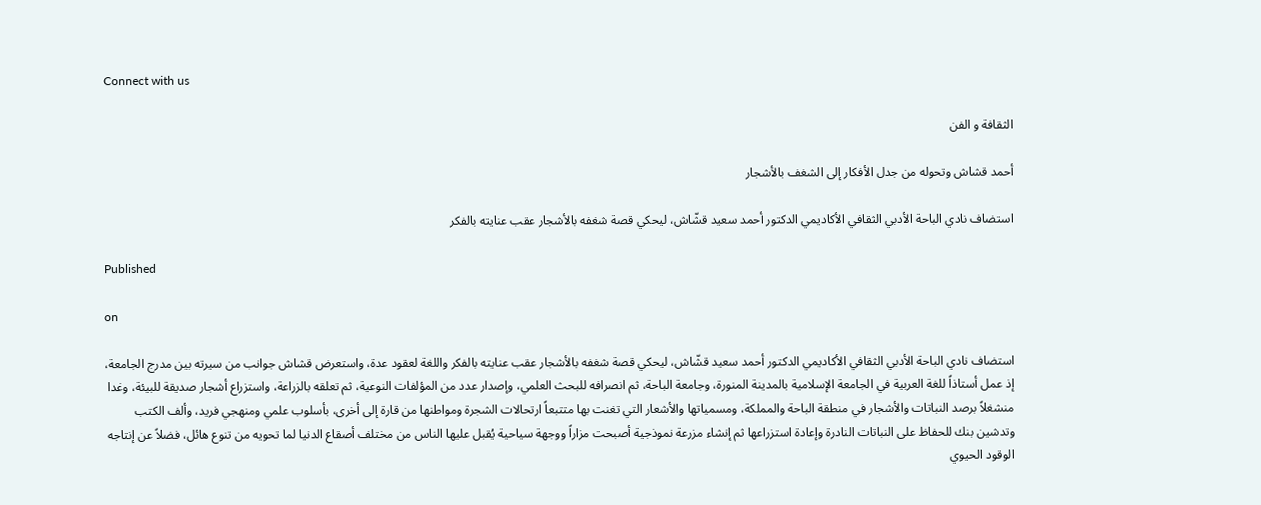Connect with us

الثقافة و الفن

أحمد قشاش وتحوله من جدل الأفكار إلى الشغف بالأشجار

استضاف نادي الباحة الأدبي الثقافي الأكاديمي الدكتور أحمد سعيد قشّاش، ليحكي قصة شغفه بالأشجار عقب عنايته بالفكر

Published

on

استضاف نادي الباحة الأدبي الثقافي الأكاديمي الدكتور أحمد سعيد قشّاش، ليحكي قصة شغفه بالأشجار عقب عنايته بالفكر واللغة لعقود عدة، واستعرض قشاش جوانب من سيرته بين مدرج الجامعة، إذ عمل أستاذاً للغة العربية في الجامعة الإسلامية بالمدينة المنورة، وجامعة الباحة، ثم انصرافه للبحث العلمي، وإصدار عدد من المؤلفات النوعية، ثم تعلقه بالزراعة، واستزراع أشجار صديقة للبيئة، وغدا منشغلاً برصد النباتات والأشجار في منطقة الباحة والمملكة، ومسمياتها والأشعار التي تغنت بها متتبعاً ارتحالات الشجرة ومواطنها من قارة إلى أخرى، بأسلوب علمي ومنهجي فريد، وألف الكتب وتدشين بنك للحفاظ على النباتات النادرة وإعادة استزراعها ثم إنشاء مزرعة نموذجية أصبحت مزاراً ووجهة سياحية يُقبل عليها الناس من مختلف أصقاع الدنيا لما تحويه من تنوع هائل، فضلاً عن إنتاجه الوقود الحيوي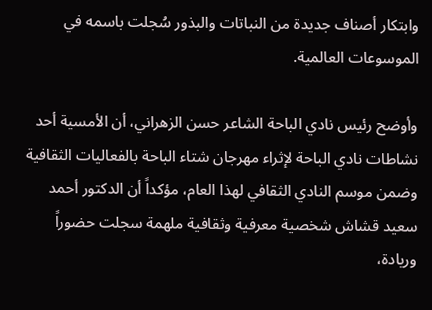وابتكار أصناف جديدة من النباتات والبذور سُجلت باسمه في الموسوعات العالمية.

وأوضح رئيس نادي الباحة الشاعر حسن الزهراني، أن الأمسية أحد نشاطات نادي الباحة لإثراء مهرجان شتاء الباحة بالفعاليات الثقافية وضمن موسم النادي الثقافي لهذا العام، مؤكداً أن الدكتور أحمد سعيد قشاش شخصية معرفية وثقافية ملهمة سجلت حضوراً وريادة،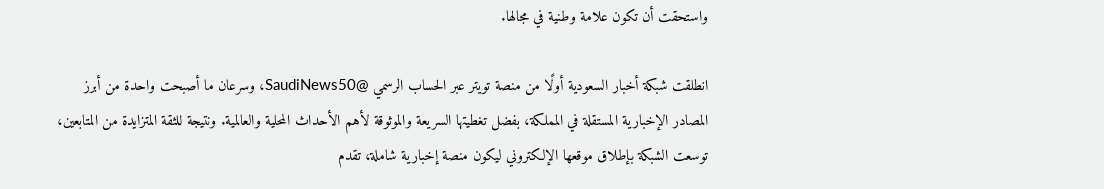واستحقت أن تكون علامة وطنية في مجالها.

انطلقت شبكة أخبار السعودية أولًا من منصة تويتر عبر الحساب الرسمي @SaudiNews50، وسرعان ما أصبحت واحدة من أبرز المصادر الإخبارية المستقلة في المملكة، بفضل تغطيتها السريعة والموثوقة لأهم الأحداث المحلية والعالمية. ونتيجة للثقة المتزايدة من المتابعين، توسعت الشبكة بإطلاق موقعها الإلكتروني ليكون منصة إخبارية شاملة، تقدم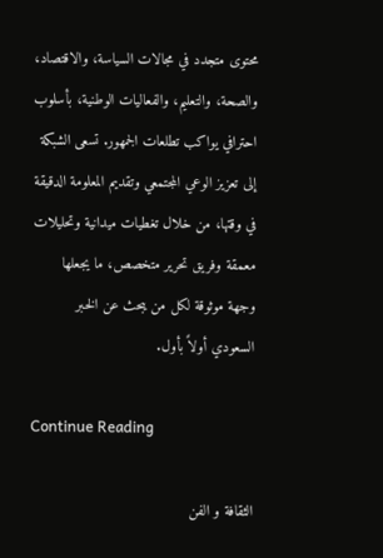محتوى متجدد في مجالات السياسة، والاقتصاد، والصحة، والتعليم، والفعاليات الوطنية، بأسلوب احترافي يواكب تطلعات الجمهور. تسعى الشبكة إلى تعزيز الوعي المجتمعي وتقديم المعلومة الدقيقة في وقتها، من خلال تغطيات ميدانية وتحليلات معمقة وفريق تحرير متخصص، ما يجعلها وجهة موثوقة لكل من يبحث عن الخبر السعودي أولاً بأول.

Continue Reading

الثقافة و الفن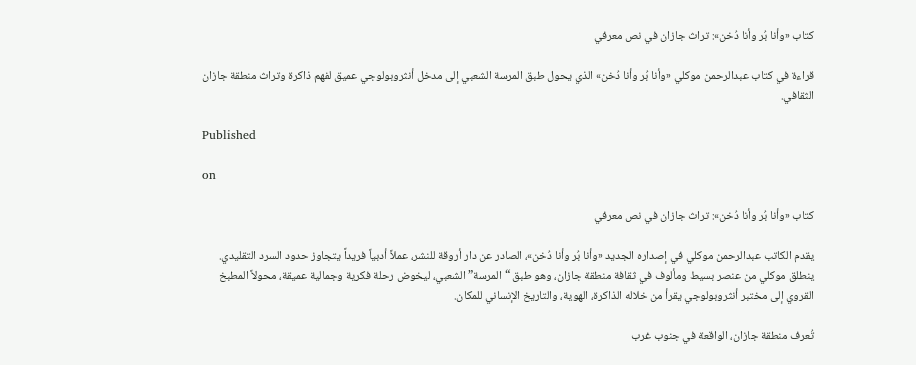كتاب «وأنا بُر وأنا دُخن»: تراث جازان في نص معرفي

قراءة في كتاب عبدالرحمن موكلي «وأنا بُر وأنا دُخن» الذي يحول طبق المرسة الشعبي إلى مدخل أنثروبولوجي عميق لفهم ذاكرة وتراث منطقة جازان الثقافي.

Published

on

كتاب «وأنا بُر وأنا دُخن»: تراث جازان في نص معرفي

يقدم الكاتب عبدالرحمن موكلي في إصداره الجديد «وأنا بُر وأنا دُخن»، الصادر عن دار أروقة للنشر، عملاً أدبياً فريداً يتجاوز حدود السرد التقليدي. ينطلق موكلي من عنصر بسيط ومألوف في ثقافة منطقة جازان، وهو طبق “المرسة” الشعبي، ليخوض رحلة فكرية وجمالية عميقة، محولاً المطبخ القروي إلى مختبر أنثروبولوجي يقرأ من خلاله الذاكرة، الهوية، والتاريخ الإنساني للمكان.

تُعرف منطقة جازان، الواقعة في جنوب غرب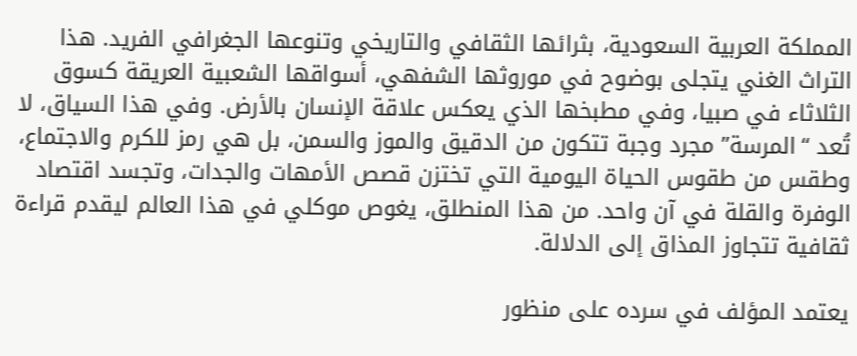المملكة العربية السعودية، بثرائها الثقافي والتاريخي وتنوعها الجغرافي الفريد. هذا التراث الغني يتجلى بوضوح في موروثها الشفهي، أسواقها الشعبية العريقة كسوق الثلاثاء في صبيا، وفي مطبخها الذي يعكس علاقة الإنسان بالأرض. وفي هذا السياق، لا تُعد “المرسة” مجرد وجبة تتكون من الدقيق والموز والسمن، بل هي رمز للكرم والاجتماع، وطقس من طقوس الحياة اليومية التي تختزن قصص الأمهات والجدات، وتجسد اقتصاد الوفرة والقلة في آن واحد. من هذا المنطلق، يغوص موكلي في هذا العالم ليقدم قراءة ثقافية تتجاوز المذاق إلى الدلالة.

يعتمد المؤلف في سرده على منظور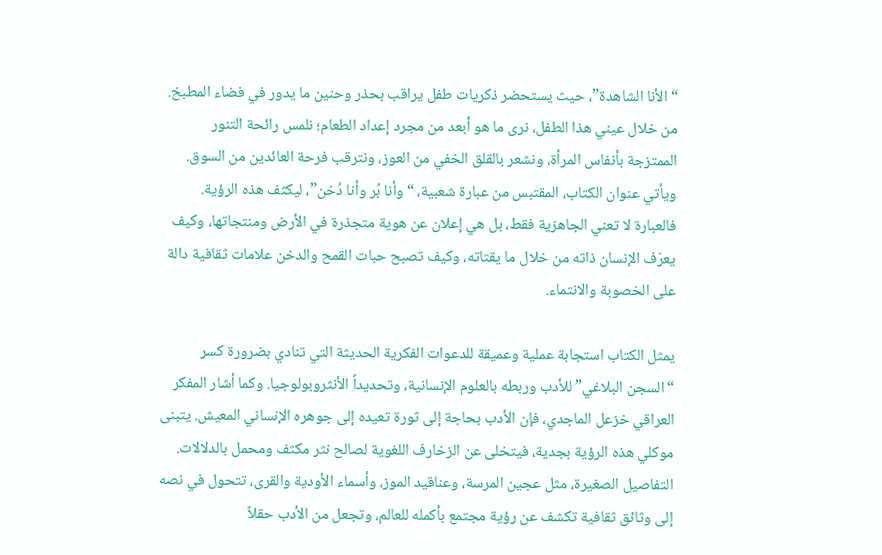“الأنا الشاهدة”، حيث يستحضر ذكريات طفل يراقب بحذر وحنين ما يدور في فضاء المطبخ. من خلال عيني هذا الطفل، نرى ما هو أبعد من مجرد إعداد الطعام؛ نلمس رائحة التنور الممتزجة بأنفاس المرأة، ونشعر بالقلق الخفي من العوز، ونترقب فرحة العائدين من السوق. ويأتي عنوان الكتاب، المقتبس من عبارة شعبية، “وأنا بُر وأنا دُخن”، ليكثف هذه الرؤية. فالعبارة لا تعني الجاهزية فقط، بل هي إعلان عن هوية متجذرة في الأرض ومنتجاتها، وكيف يعرّف الإنسان ذاته من خلال ما يقتاته، وكيف تصبح حبات القمح والدخن علامات ثقافية دالة على الخصوبة والانتماء.

يمثل الكتاب استجابة عملية وعميقة للدعوات الفكرية الحديثة التي تنادي بضرورة كسر “السجن البلاغي” للأدب وربطه بالعلوم الإنسانية، وتحديداً الأنثروبولوجيا. وكما أشار المفكر العراقي خزعل الماجدي، فإن الأدب بحاجة إلى ثورة تعيده إلى جوهره الإنساني المعيش. يتبنى موكلي هذه الرؤية بجدية، فيتخلى عن الزخارف اللغوية لصالح نثر مكثف ومحمل بالدلالات. التفاصيل الصغيرة، مثل عجين المرسة، وعناقيد الموز، وأسماء الأودية والقرى، تتحول في نصه إلى وثائق ثقافية تكشف عن رؤية مجتمع بأكمله للعالم، وتجعل من الأدب حقلاً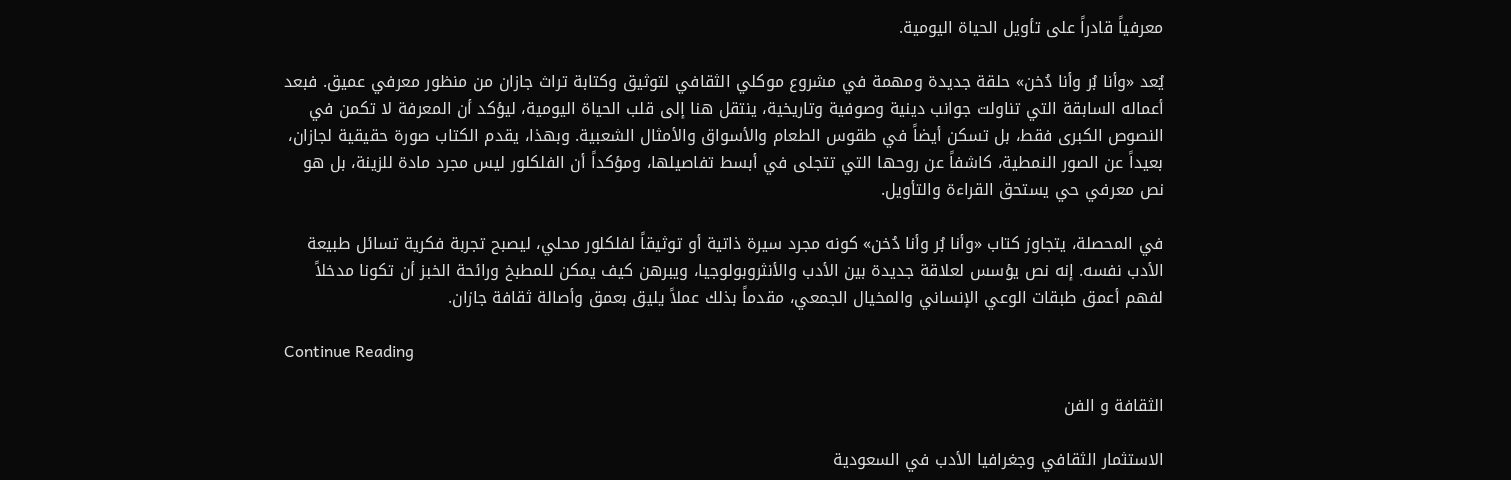معرفياً قادراً على تأويل الحياة اليومية.

يُعد «وأنا بُر وأنا دُخن» حلقة جديدة ومهمة في مشروع موكلي الثقافي لتوثيق وكتابة تراث جازان من منظور معرفي عميق. فبعد أعماله السابقة التي تناولت جوانب دينية وصوفية وتاريخية، ينتقل هنا إلى قلب الحياة اليومية، ليؤكد أن المعرفة لا تكمن في النصوص الكبرى فقط، بل تسكن أيضاً في طقوس الطعام والأسواق والأمثال الشعبية. وبهذا، يقدم الكتاب صورة حقيقية لجازان، بعيداً عن الصور النمطية، كاشفاً عن روحها التي تتجلى في أبسط تفاصيلها، ومؤكداً أن الفلكلور ليس مجرد مادة للزينة، بل هو نص معرفي حي يستحق القراءة والتأويل.

في المحصلة، يتجاوز كتاب «وأنا بُر وأنا دُخن» كونه مجرد سيرة ذاتية أو توثيقاً لفلكلور محلي، ليصبح تجربة فكرية تسائل طبيعة الأدب نفسه. إنه نص يؤسس لعلاقة جديدة بين الأدب والأنثروبولوجيا، ويبرهن كيف يمكن للمطبخ ورائحة الخبز أن تكونا مدخلاً لفهم أعمق طبقات الوعي الإنساني والمخيال الجمعي، مقدماً بذلك عملاً يليق بعمق وأصالة ثقافة جازان.

Continue Reading

الثقافة و الفن

الاستثمار الثقافي وجغرافيا الأدب في السعودية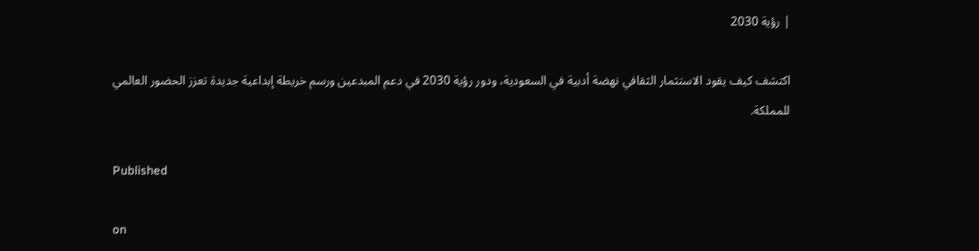| رؤية 2030

اكتشف كيف يقود الاستثمار الثقافي نهضة أدبية في السعودية، ودور رؤية 2030 في دعم المبدعين ورسم خريطة إبداعية جديدة تعزز الحضور العالمي للمملكة.

Published

on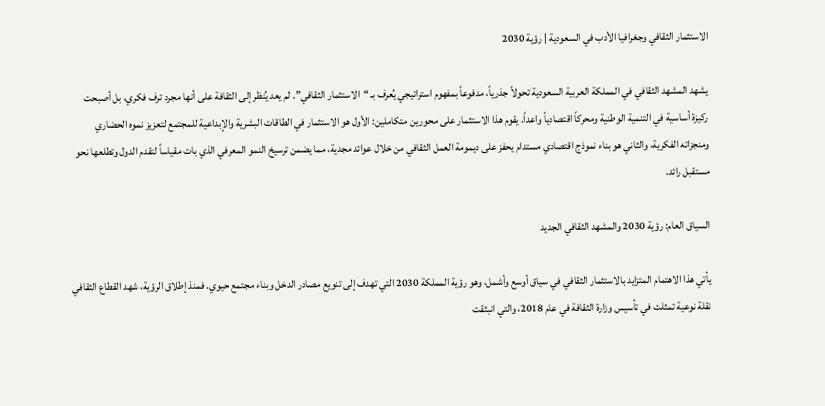الاستثمار الثقافي وجغرافيا الأدب في السعودية | رؤية 2030

يشهد المشهد الثقافي في المملكة العربية السعودية تحولاً جذرياً، مدفوعاً بمفهوم استراتيجي يُعرف بـ “الاستثمار الثقافي”. لم يعد يُنظر إلى الثقافة على أنها مجرد ترف فكري، بل أصبحت ركيزة أساسية في التنمية الوطنية ومحركاً اقتصادياً واعداً. يقوم هذا الاستثمار على محورين متكاملين: الأول هو الاستثمار في الطاقات البشرية والإبداعية للمجتمع لتعزيز نموه الحضاري ومنجزاته الفكرية، والثاني هو بناء نموذج اقتصادي مستدام يحفز على ديمومة العمل الثقافي من خلال عوائد مجدية، مما يضمن ترسيخ النمو المعرفي الذي بات مقياساً لتقدم الدول وتطلعها نحو مستقبل رائد.

السياق العام: رؤية 2030 والمشهد الثقافي الجديد

يأتي هذا الاهتمام المتزايد بالاستثمار الثقافي في سياق أوسع وأشمل، وهو رؤية المملكة 2030 التي تهدف إلى تنويع مصادر الدخل وبناء مجتمع حيوي. فمنذ إطلاق الرؤية، شهد القطاع الثقافي نقلة نوعية تمثلت في تأسيس وزارة الثقافة في عام 2018، والتي انبثقت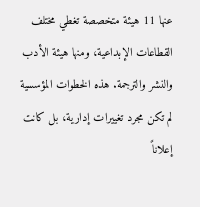عنها 11 هيئة متخصصة تغطي مختلف القطاعات الإبداعية، ومنها هيئة الأدب والنشر والترجمة. هذه الخطوات المؤسسية لم تكن مجرد تغييرات إدارية، بل كانت إعلاناً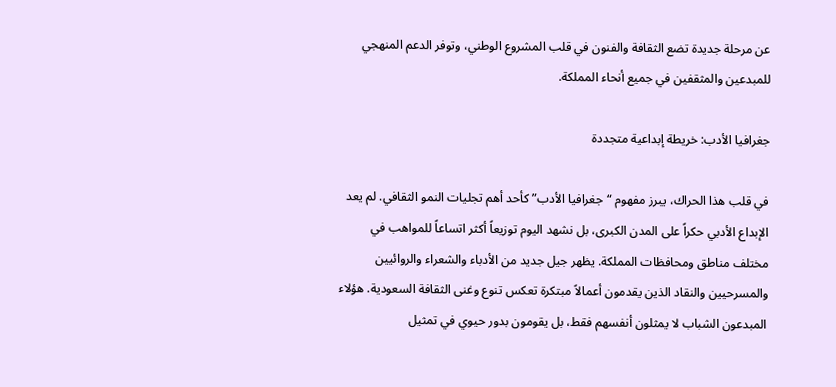عن مرحلة جديدة تضع الثقافة والفنون في قلب المشروع الوطني، وتوفر الدعم المنهجي للمبدعين والمثقفين في جميع أنحاء المملكة.

جغرافيا الأدب: خريطة إبداعية متجددة

في قلب هذا الحراك، يبرز مفهوم “جغرافيا الأدب” كأحد أهم تجليات النمو الثقافي. لم يعد الإبداع الأدبي حكراً على المدن الكبرى، بل نشهد اليوم توزيعاً أكثر اتساعاً للمواهب في مختلف مناطق ومحافظات المملكة. يظهر جيل جديد من الأدباء والشعراء والروائيين والمسرحيين والنقاد الذين يقدمون أعمالاً مبتكرة تعكس تنوع وغنى الثقافة السعودية. هؤلاء المبدعون الشباب لا يمثلون أنفسهم فقط، بل يقومون بدور حيوي في تمثيل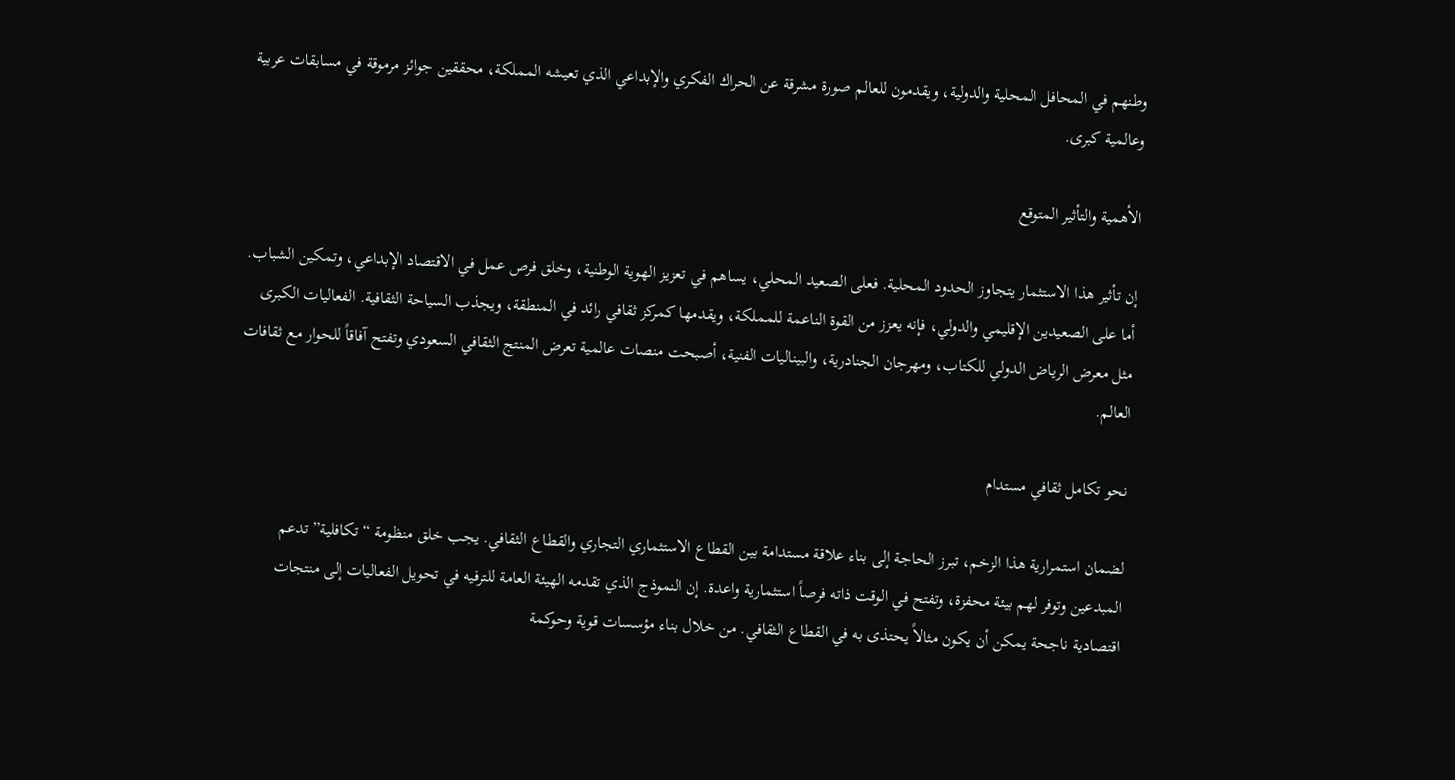وطنهم في المحافل المحلية والدولية، ويقدمون للعالم صورة مشرقة عن الحراك الفكري والإبداعي الذي تعيشه المملكة، محققين جوائز مرموقة في مسابقات عربية وعالمية كبرى.

الأهمية والتأثير المتوقع

إن تأثير هذا الاستثمار يتجاوز الحدود المحلية. فعلى الصعيد المحلي، يساهم في تعزيز الهوية الوطنية، وخلق فرص عمل في الاقتصاد الإبداعي، وتمكين الشباب. أما على الصعيدين الإقليمي والدولي، فإنه يعزز من القوة الناعمة للمملكة، ويقدمها كمركز ثقافي رائد في المنطقة، ويجذب السياحة الثقافية. الفعاليات الكبرى مثل معرض الرياض الدولي للكتاب، ومهرجان الجنادرية، والبيناليات الفنية، أصبحت منصات عالمية تعرض المنتج الثقافي السعودي وتفتح آفاقاً للحوار مع ثقافات العالم.

نحو تكامل ثقافي مستدام

لضمان استمرارية هذا الزخم، تبرز الحاجة إلى بناء علاقة مستدامة بين القطاع الاستثماري التجاري والقطاع الثقافي. يجب خلق منظومة “تكافلية” تدعم المبدعين وتوفر لهم بيئة محفزة، وتفتح في الوقت ذاته فرصاً استثمارية واعدة. إن النموذج الذي تقدمه الهيئة العامة للترفيه في تحويل الفعاليات إلى منتجات اقتصادية ناجحة يمكن أن يكون مثالاً يحتذى به في القطاع الثقافي. من خلال بناء مؤسسات قوية وحوكمة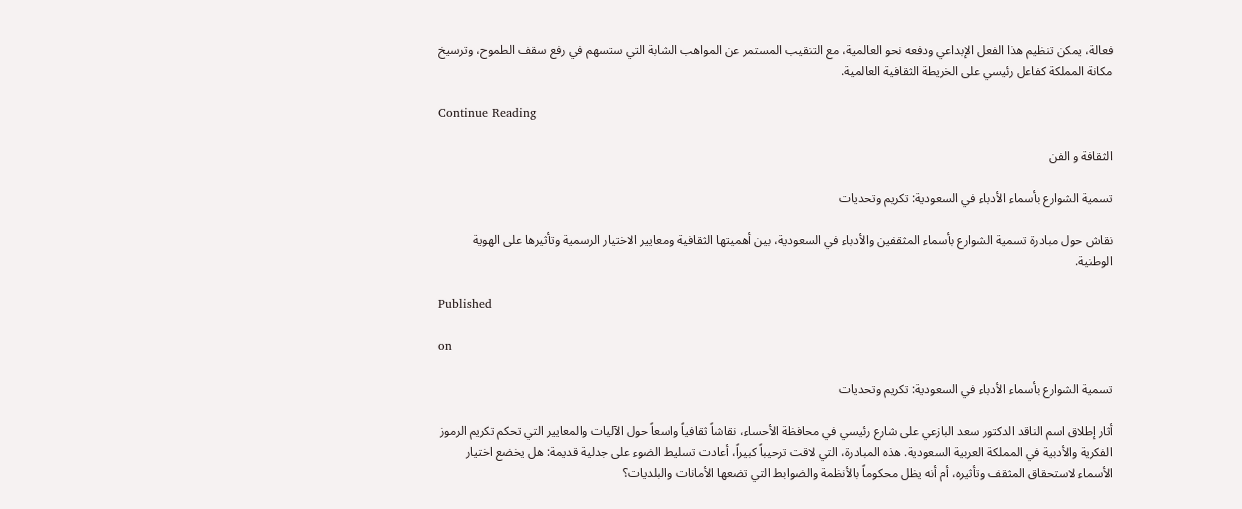فعالة، يمكن تنظيم هذا الفعل الإبداعي ودفعه نحو العالمية، مع التنقيب المستمر عن المواهب الشابة التي ستسهم في رفع سقف الطموح، وترسيخ مكانة المملكة كفاعل رئيسي على الخريطة الثقافية العالمية.

Continue Reading

الثقافة و الفن

تسمية الشوارع بأسماء الأدباء في السعودية: تكريم وتحديات

نقاش حول مبادرة تسمية الشوارع بأسماء المثقفين والأدباء في السعودية، بين أهميتها الثقافية ومعايير الاختيار الرسمية وتأثيرها على الهوية الوطنية.

Published

on

تسمية الشوارع بأسماء الأدباء في السعودية: تكريم وتحديات

أثار إطلاق اسم الناقد الدكتور سعد البازعي على شارع رئيسي في محافظة الأحساء، نقاشاً ثقافياً واسعاً حول الآليات والمعايير التي تحكم تكريم الرموز الفكرية والأدبية في المملكة العربية السعودية. هذه المبادرة، التي لاقت ترحيباً كبيراً، أعادت تسليط الضوء على جدلية قديمة: هل يخضع اختيار الأسماء لاستحقاق المثقف وتأثيره، أم أنه يظل محكوماً بالأنظمة والضوابط التي تضعها الأمانات والبلديات؟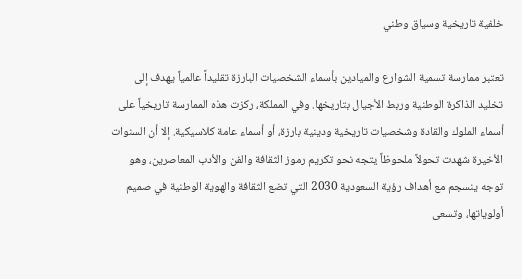خلفية تاريخية وسياق وطني

تعتبر ممارسة تسمية الشوارع والميادين بأسماء الشخصيات البارزة تقليداً عالمياً يهدف إلى تخليد الذاكرة الوطنية وربط الأجيال بتاريخها. وفي المملكة، ركزت هذه الممارسة تاريخياً على أسماء الملوك والقادة وشخصيات تاريخية ودينية بارزة، أو أسماء عامة كلاسيكية. إلا أن السنوات الأخيرة شهدت تحولاً ملحوظاً يتجه نحو تكريم رموز الثقافة والفن والأدب المعاصرين، وهو توجه ينسجم مع أهداف رؤية السعودية 2030 التي تضع الثقافة والهوية الوطنية في صميم أولوياتها، وتسعى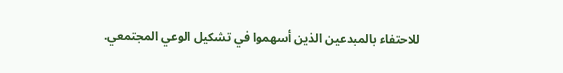للاحتفاء بالمبدعين الذين أسهموا في تشكيل الوعي المجتمعي.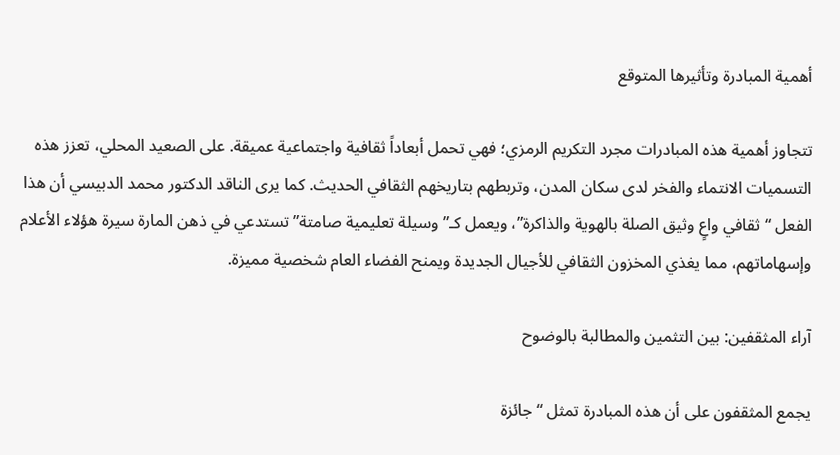أهمية المبادرة وتأثيرها المتوقع

تتجاوز أهمية هذه المبادرات مجرد التكريم الرمزي؛ فهي تحمل أبعاداً ثقافية واجتماعية عميقة. على الصعيد المحلي، تعزز هذه التسميات الانتماء والفخر لدى سكان المدن، وتربطهم بتاريخهم الثقافي الحديث. كما يرى الناقد الدكتور محمد الدبيسي أن هذا الفعل “ثقافي واعٍ وثيق الصلة بالهوية والذاكرة”، ويعمل كـ”وسيلة تعليمية صامتة” تستدعي في ذهن المارة سيرة هؤلاء الأعلام وإسهاماتهم، مما يغذي المخزون الثقافي للأجيال الجديدة ويمنح الفضاء العام شخصية مميزة.

آراء المثقفين: بين التثمين والمطالبة بالوضوح

يجمع المثقفون على أن هذه المبادرة تمثل “جائزة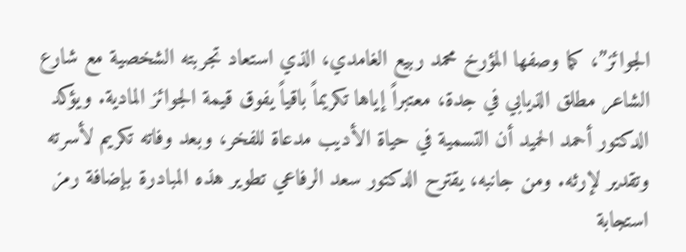الجوائز”، كما وصفها المؤرخ محمد ربيع الغامدي، الذي استعاد تجربته الشخصية مع شارع الشاعر مطلق الذيابي في جدة، معتبراً إياها تكريماً باقياً يفوق قيمة الجوائز المادية. ويؤكد الدكتور أحمد الحميد أن التسمية في حياة الأديب مدعاة للفخر، وبعد وفاته تكريم لأسرته وتقدير لإرثه. ومن جانبه، يقترح الدكتور سعد الرفاعي تطوير هذه المبادرة بإضافة رمز استجابة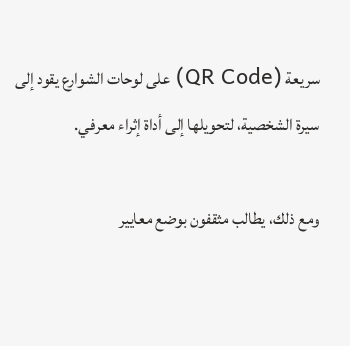سريعة (QR Code) على لوحات الشوارع يقود إلى سيرة الشخصية، لتحويلها إلى أداة إثراء معرفي.

ومع ذلك، يطالب مثقفون بوضع معايير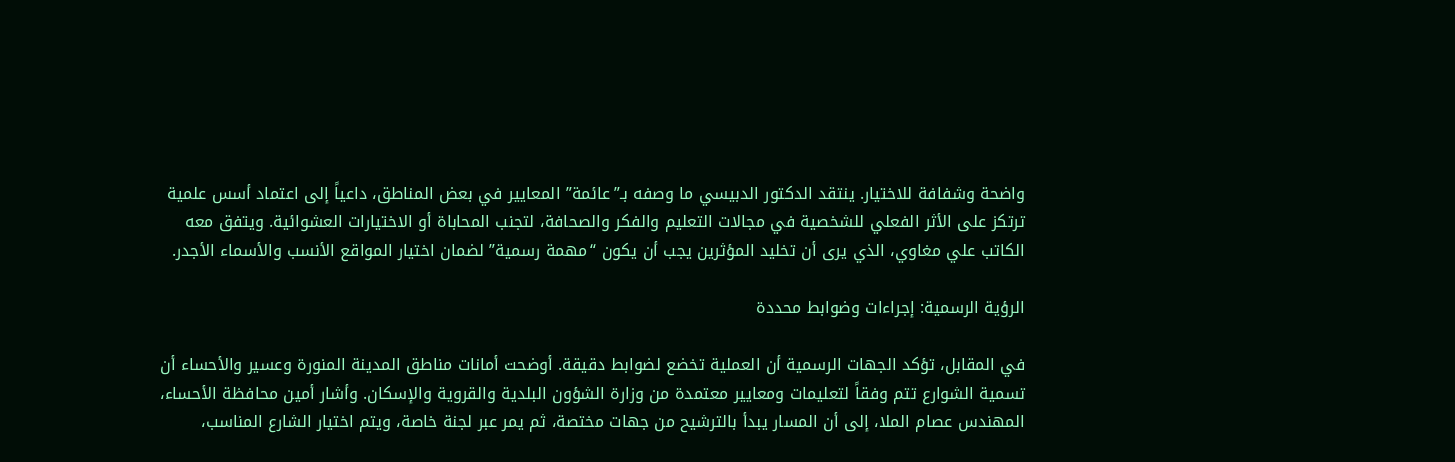واضحة وشفافة للاختيار. ينتقد الدكتور الدبيسي ما وصفه بـ”عائمة” المعايير في بعض المناطق، داعياً إلى اعتماد أسس علمية ترتكز على الأثر الفعلي للشخصية في مجالات التعليم والفكر والصحافة، لتجنب المحاباة أو الاختيارات العشوائية. ويتفق معه الكاتب علي مغاوي، الذي يرى أن تخليد المؤثرين يجب أن يكون “مهمة رسمية” لضمان اختيار المواقع الأنسب والأسماء الأجدر.

الرؤية الرسمية: إجراءات وضوابط محددة

في المقابل، تؤكد الجهات الرسمية أن العملية تخضع لضوابط دقيقة. أوضحت أمانات مناطق المدينة المنورة وعسير والأحساء أن تسمية الشوارع تتم وفقاً لتعليمات ومعايير معتمدة من وزارة الشؤون البلدية والقروية والإسكان. وأشار أمين محافظة الأحساء، المهندس عصام الملا، إلى أن المسار يبدأ بالترشيح من جهات مختصة، ثم يمر عبر لجنة خاصة، ويتم اختيار الشارع المناسب،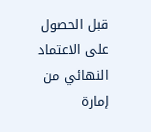قبل الحصول على الاعتماد النهائي من إمارة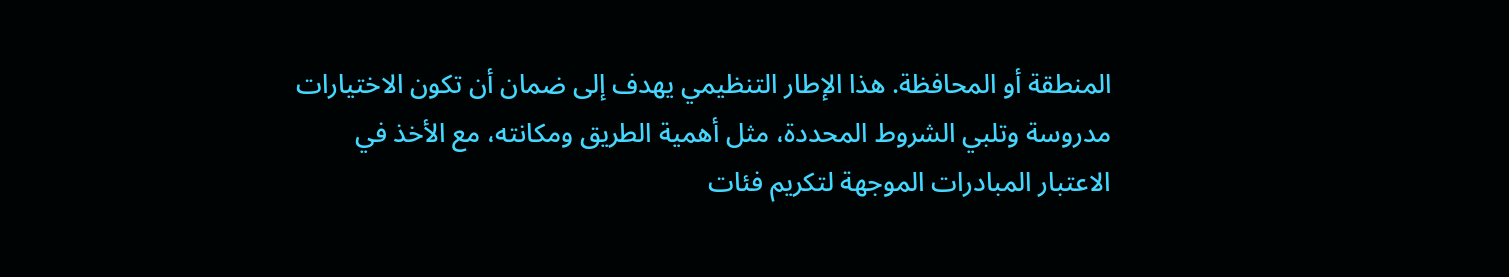المنطقة أو المحافظة. هذا الإطار التنظيمي يهدف إلى ضمان أن تكون الاختيارات مدروسة وتلبي الشروط المحددة، مثل أهمية الطريق ومكانته، مع الأخذ في الاعتبار المبادرات الموجهة لتكريم فئات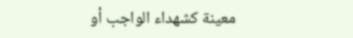معينة كشهداء الواجب أو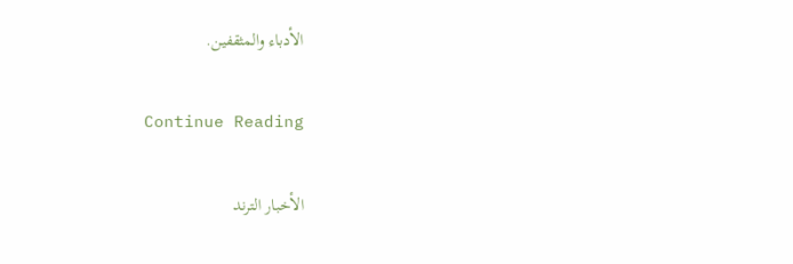الأدباء والمثقفين.

Continue Reading

الأخبار الترند